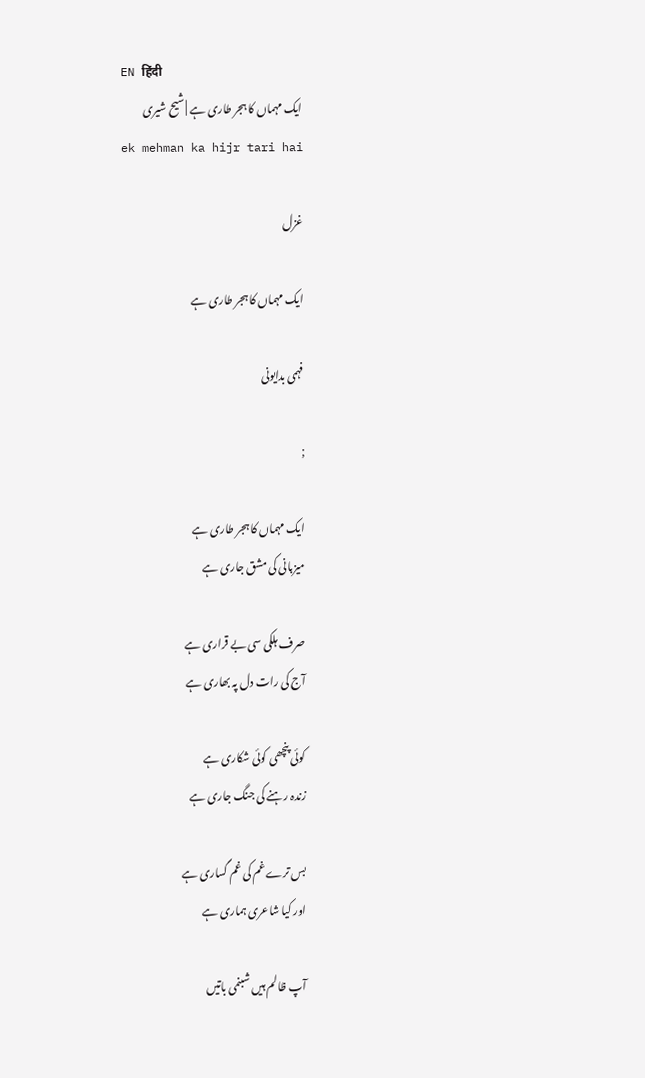EN हिंदी
ایک مہماں کا ہجر طاری ہے | شیح شیری
ek mehman ka hijr tari hai

غزل

ایک مہماں کا ہجر طاری ہے

فہمی بدایونی

;

ایک مہماں کا ہجر طاری ہے
میزبانی کی مشق جاری ہے

صرف ہلکی سی بے قراری ہے
آج کی رات دل پہ بھاری ہے

کوئی پنچھی کوئی شکاری ہے
زندہ رہنے کی جنگ جاری ہے

بس ترے غم کی غم گساری ہے
اور کیا شاعری ہماری ہے

آپ ظالم ہیں شبنمی باتیں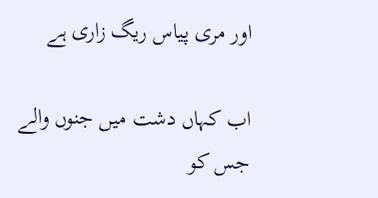اور مری پیاس ریگ زاری ہے

اب کہاں دشت میں جنوں والے
جس کو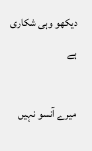دیکھو وہی شکاری ہے

میرے آنسو نہیں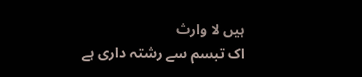ہیں لا وارث
اک تبسم سے رشتہ داری ہے